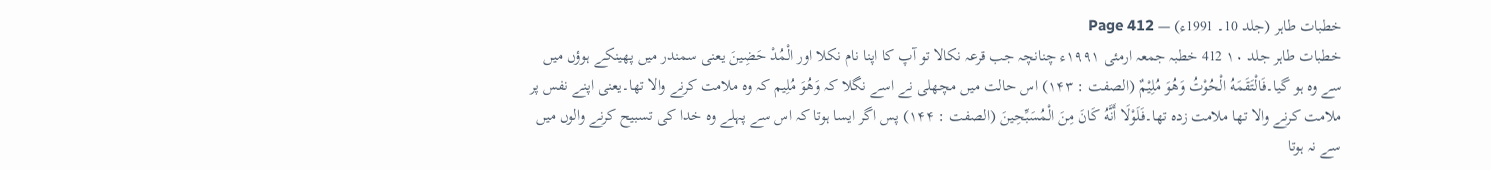خطبات طاہر (جلد 10۔ 1991ء) — Page 412
خطبات طاہر جلد ۱۰ 412 خطبہ جمعہ ارمئی ۱۹۹۱ء چنانچہ جب قرعہ نکالا تو آپ کا اپنا نام نکلا اور الْمُدْ حَضِینَ یعنی سمندر میں پھینکے ہوؤں میں سے وہ ہو گیا۔فَالْتَقَمَهُ الْحُوْتُ وَهُوَ مُلِيْمٌ (الصفت : ۱۴۳) اس حالت میں مچھلی نے اسے نگلا کہ وَهُوَ مُلِيم کہ وہ ملامت کرنے والا تھا۔یعنی اپنے نفس پر ملامت کرنے والا تھا ملامت زدہ تھا۔فَلَوْلَا أَنَّهُ كَانَ مِنَ الْمُسَبِّحِينَ (الصفت : ۱۴۴) پس اگر ایسا ہوتا کہ اس سے پہلے وہ خدا کی تسبیح کرنے والوں میں سے نہ ہوتا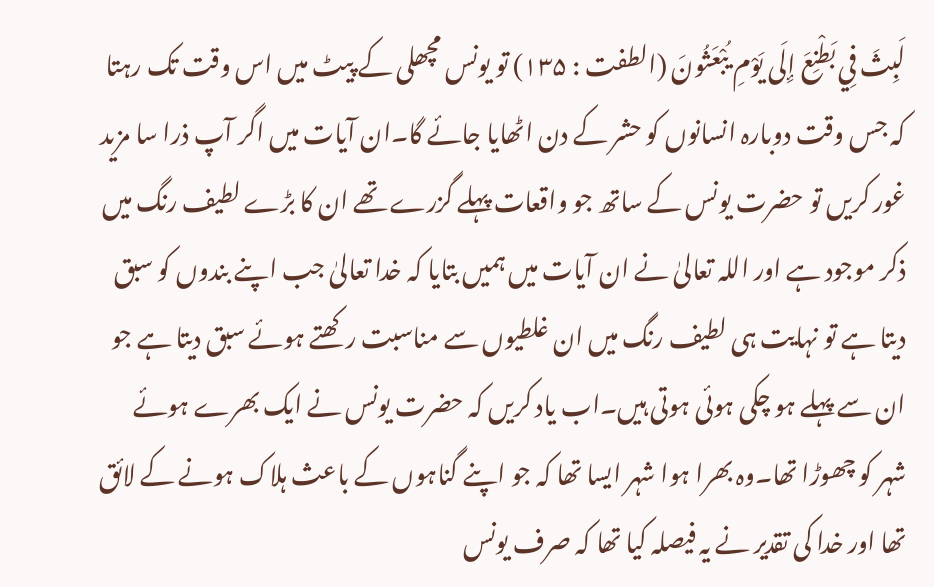لَبِثَ فِي بَطْنِعَ إِلَى يَوْمِ يُبْعَثُونَ (الطفت : ۱۳۵) تو یونس مچھلی کے پیٹ میں اس وقت تک رہتا کہ جس وقت دوبارہ انسانوں کو حشر کے دن اٹھایا جائے گا۔ان آیات میں اگر آپ ذرا سا مزید غور کریں تو حضرت یونس کے ساتھ جو واقعات پہلے گزرے تھے ان کا بڑے لطیف رنگ میں ذکر موجود ہے اور اللہ تعالیٰ نے ان آیات میں ہمیں بتایا کہ خدا تعالیٰ جب اپنے بندوں کو سبق دیتا ہے تو نہایت ہی لطیف رنگ میں ان غلطیوں سے مناسبت رکھتے ہوئے سبق دیتا ہے جو ان سے پہلے ہو چکی ہوئی ہوتی ہیں۔اب یاد کریں کہ حضرت یونس نے ایک بھرے ہوئے شہر کو چھوڑا تھا۔وہ بھرا ہوا شہر ایسا تھا کہ جو اپنے گناہوں کے باعث ہلاک ہونے کے لائق تھا اور خدا کی تقدیر نے یہ فیصلہ کیا تھا کہ صرف یونس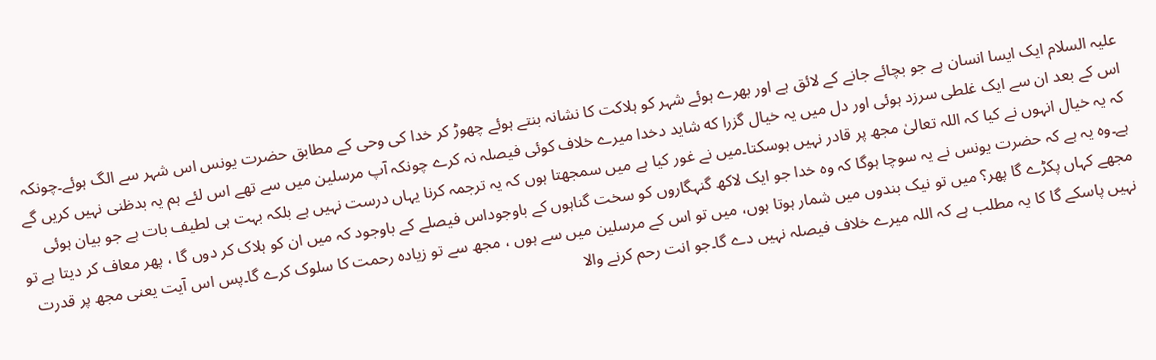علیہ السلام ایک ایسا انسان ہے جو بچائے جانے کے لائق ہے اور بھرے ہوئے شہر کو ہلاکت کا نشانہ بنتے ہوئے چھوڑ کر خدا کی وحی کے مطابق حضرت یونس اس شہر سے الگ ہوئے۔چونکہ اس کے بعد ان سے ایک غلطی سرزد ہوئی اور دل میں یہ خیال گزرا که شاید دخدا میرے خلاف کوئی فیصلہ نہ کرے چونکہ آپ مرسلین میں سے تھے اس لئے ہم یہ بدظنی نہیں کریں گے کہ یہ خیال انہوں نے کیا کہ اللہ تعالیٰ مجھ پر قادر نہیں ہوسکتا۔میں نے غور کیا ہے میں سمجھتا ہوں کہ یہ ترجمہ کرنا یہاں درست نہیں ہے بلکہ بہت ہی لطیف بات ہے جو بیان ہوئی ہے۔وہ یہ ہے کہ حضرت یونس نے یہ سوچا ہوگا کہ وہ خدا جو ایک لاکھ گنہگاروں کو سخت گناہوں کے باوجوداس فیصلے کے باوجود کہ میں ان کو ہلاک کر دوں گا ، پھر معاف کر دیتا ہے تو مجھے کہاں پکڑے گا پھر؟ میں تو نیک بندوں میں شمار ہوتا ہوں، میں تو اس کے مرسلین میں سے ہوں ، مجھ سے تو زیادہ رحمت کا سلوک کرے گا۔پس اس آیت یعنی مجھ پر قدرت نہیں پاسکے گا کا یہ مطلب ہے کہ اللہ میرے خلاف فیصلہ نہیں دے گا۔جو انت رحم کرنے والا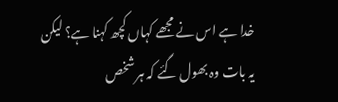خدا ہے اس نے مجھے کہاں کچھ کہنا ہے؟ لیکن یہ بات وہ بھول گئے کہ ہر شخص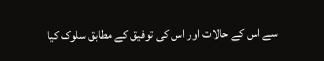سے اس کے حالات اور اس کی توفیق کے مطابق سلوک کیا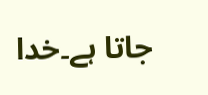جاتا ہے۔خدا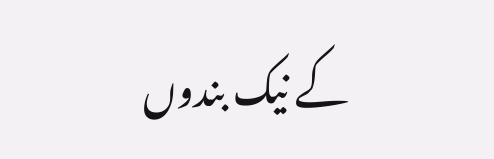کے نیک بندوں